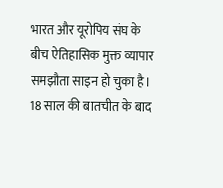भारत और यूरोपिय संघ के बीच ऐतिहासिक मुक्त व्यापार समझौता साइन हो चुका है। 18 साल की बातचीत के बाद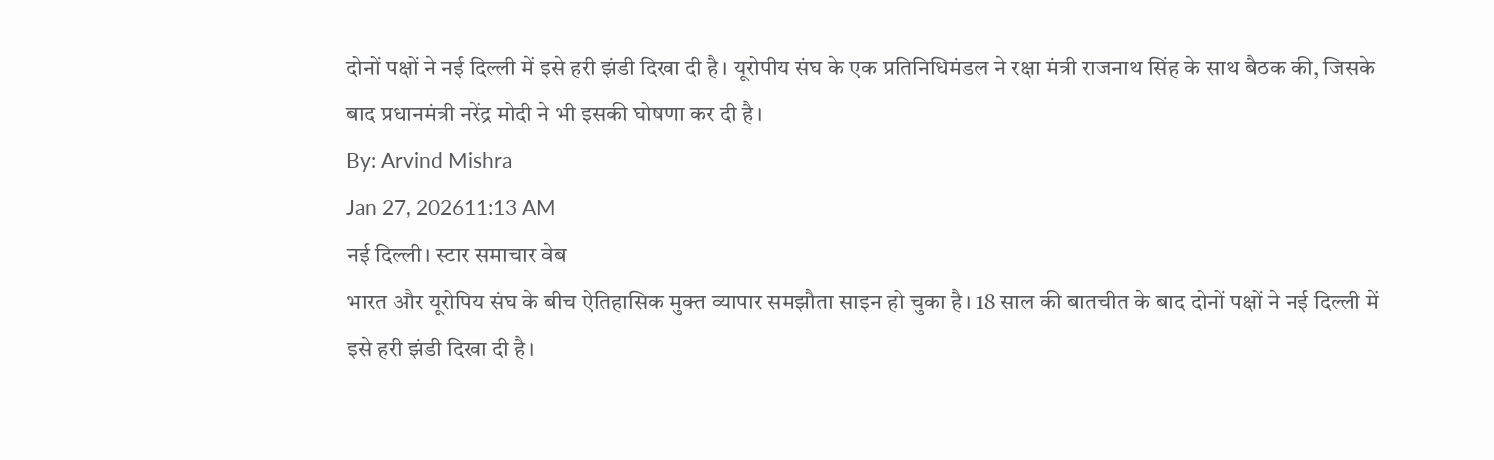दोनों पक्षों ने नई दिल्ली में इसे हरी झंडी दिखा दी है। यूरोपीय संघ के एक प्रतिनिधिमंडल ने रक्षा मंत्री राजनाथ सिंह के साथ बैठक की, जिसके बाद प्रधानमंत्री नरेंद्र मोदी ने भी इसकी घोषणा कर दी है।
By: Arvind Mishra
Jan 27, 202611:13 AM
नई दिल्ली। स्टार समाचार वेब
भारत और यूरोपिय संघ के बीच ऐतिहासिक मुक्त व्यापार समझौता साइन हो चुका है। 18 साल की बातचीत के बाद दोनों पक्षों ने नई दिल्ली में इसे हरी झंडी दिखा दी है।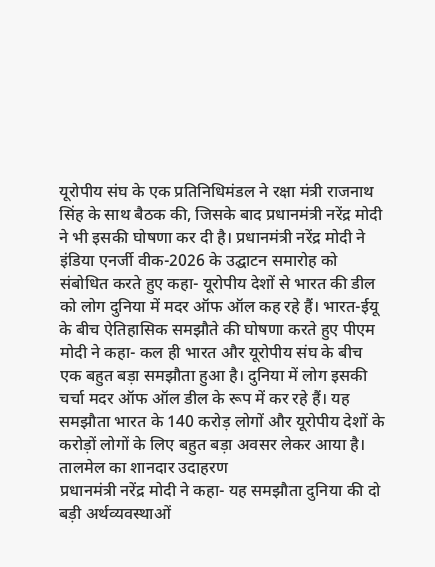यूरोपीय संघ के एक प्रतिनिधिमंडल ने रक्षा मंत्री राजनाथ सिंह के साथ बैठक की, जिसके बाद प्रधानमंत्री नरेंद्र मोदी ने भी इसकी घोषणा कर दी है। प्रधानमंत्री नरेंद्र मोदी ने इंडिया एनर्जी वीक-2026 के उद्घाटन समारोह को संबोधित करते हुए कहा- यूरोपीय देशों से भारत की डील को लोग दुनिया में मदर ऑफ ऑल कह रहे हैं। भारत-ईयू के बीच ऐतिहासिक समझौते की घोषणा करते हुए पीएम मोदी ने कहा- कल ही भारत और यूरोपीय संघ के बीच एक बहुत बड़ा समझौता हुआ है। दुनिया में लोग इसकी चर्चा मदर ऑफ ऑल डील के रूप में कर रहे हैं। यह समझौता भारत के 140 करोड़ लोगों और यूरोपीय देशों के करोड़ों लोगों के लिए बहुत बड़ा अवसर लेकर आया है।
तालमेल का शानदार उदाहरण
प्रधानमंत्री नरेंद्र मोदी ने कहा- यह समझौता दुनिया की दो बड़ी अर्थव्यवस्थाओं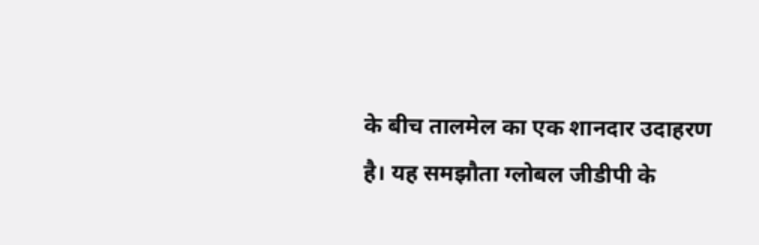के बीच तालमेल का एक शानदार उदाहरण है। यह समझौता ग्लोबल जीडीपी के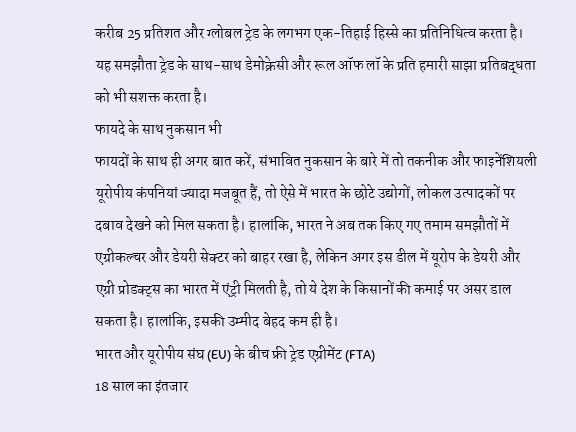करीब 25 प्रतिशत और ग्लोबल ट्रेड के लगभग एक-तिहाई हिस्से का प्रतिनिधित्व करता है। यह समझौता ट्रेड के साथ-साथ डेमोक्रेसी और रूल ऑफ लॉ के प्रति हमारी साझा प्रतिबद्धता को भी सशक्त करता है।
फायदे के साथ नुकसान भी
फायदों के साथ ही अगर बात करें, संभावित नुकसान के बारे में तो तकनीक और फाइनेंशियली यूरोपीय कंपनियां ज्यादा मजबूत हैं, तो ऐसे में भारत के छोटे उद्योगों, लोकल उत्पादकों पर दबाव देखने को मिल सकता है। हालांकि, भारत ने अब तक किए गए तमाम समझौतों में एग्रीकल्चर और डेयरी सेक्टर को बाहर रखा है, लेकिन अगर इस डील में यूरोप के डेयरी और एग्री प्रोडक्ट्स का भारत में एंट्री मिलती है, तो ये देश के किसानों की कमाई पर असर डाल सकता है। हालांकि, इसकी उम्मीद बेहद कम ही है।
भारत और यूरोपीय संघ (EU) के बीच फ्री ट्रेड एग्रीमेंट (FTA)
18 साल का इंतजार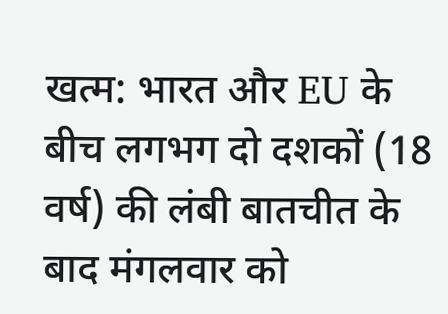खत्म: भारत और EU के बीच लगभग दो दशकों (18 वर्ष) की लंबी बातचीत के बाद मंगलवार को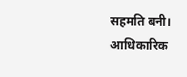सहमति बनी।
आधिकारिक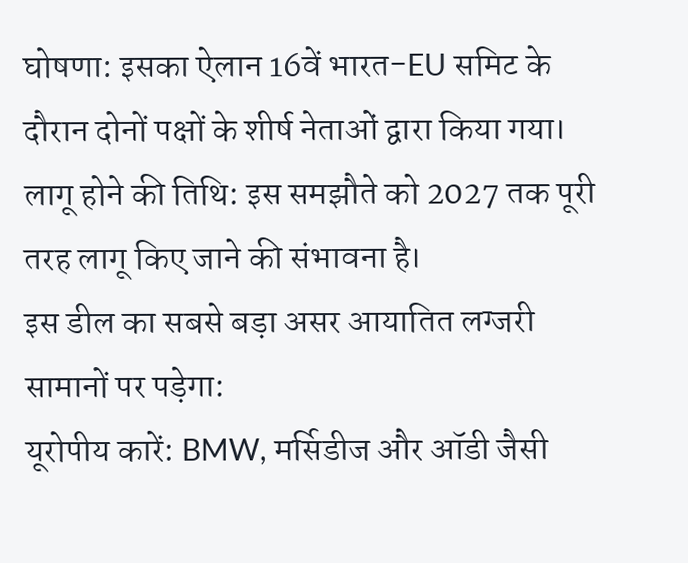घोषणा: इसका ऐलान 16वें भारत-EU समिट के दौरान दोनों पक्षों के शीर्ष नेताओं द्वारा किया गया।
लागू होने की तिथि: इस समझौते को 2027 तक पूरी तरह लागू किए जाने की संभावना है।
इस डील का सबसे बड़ा असर आयातित लग्जरी सामानों पर पड़ेगा:
यूरोपीय कारें: BMW, मर्सिडीज और ऑडी जैसी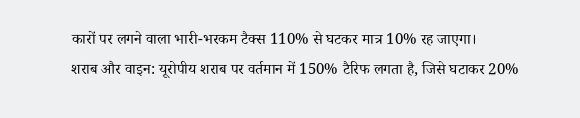कारों पर लगने वाला भारी-भरकम टैक्स 110% से घटकर मात्र 10% रह जाएगा।
शराब और वाइन: यूरोपीय शराब पर वर्तमान में 150% टैरिफ लगता है, जिसे घटाकर 20%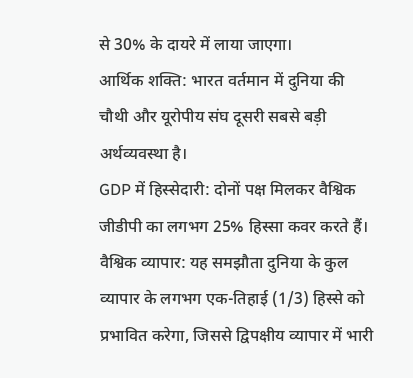से 30% के दायरे में लाया जाएगा।
आर्थिक शक्ति: भारत वर्तमान में दुनिया की चौथी और यूरोपीय संघ दूसरी सबसे बड़ी अर्थव्यवस्था है।
GDP में हिस्सेदारी: दोनों पक्ष मिलकर वैश्विक जीडीपी का लगभग 25% हिस्सा कवर करते हैं।
वैश्विक व्यापार: यह समझौता दुनिया के कुल व्यापार के लगभग एक-तिहाई (1/3) हिस्से को प्रभावित करेगा, जिससे द्विपक्षीय व्यापार में भारी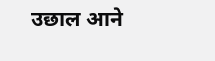उछाल आने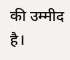की उम्मीद है।